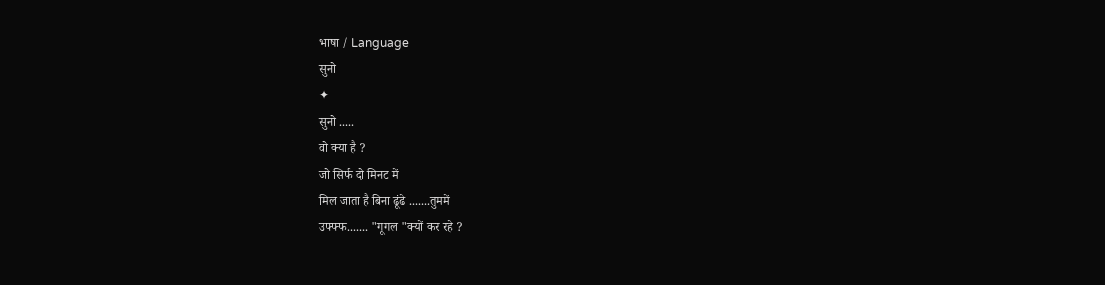भाषा / Language
सुनो
✦
सुनो .....
वो क्या है ?
जो सिर्फ दो मिनट में
मिल जाता है बिना ढूंढे .......तुममें
उफ्फ्फ....... "गूगल "क्यों कर रहे ?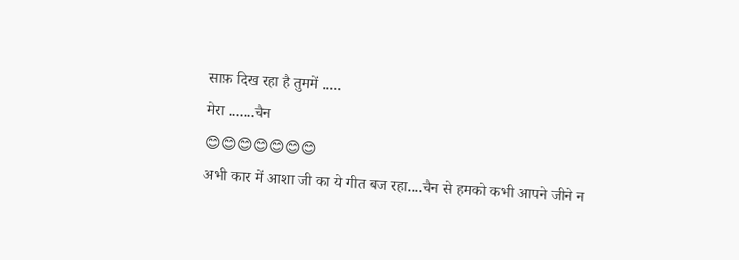साफ़ दिख रहा है तुममें .....
मेरा .......चैन
😊😊😊😊😊😊😊
अभी कार में आशा जी का ये गीत बज रहा....चैन से हमको कभी आपने जीने न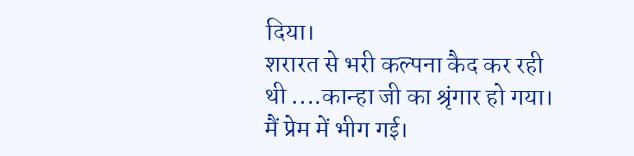दिया।
शरारत से भरी कल्पना कैद कर रही थी ....कान्हा जी का श्रृंगार हो गया।
मैं प्रेम में भीग गई।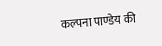कल्पना पाण्डेय की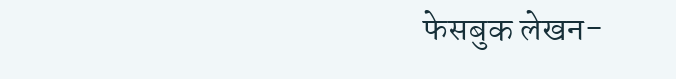फेसबुक लेखन-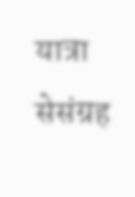यात्रा सेसंग्रह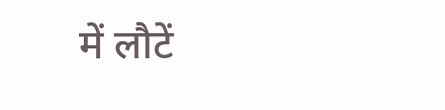में लौटें